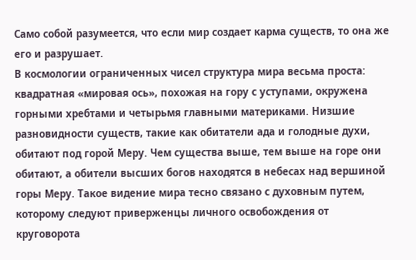Само собой разумеется, что если мир создает карма существ, то она же его и разрушает.
В космологии ограниченных чисел структура мира весьма проста: квадратная «мировая ось», похожая на гору с уступами, окружена горными хребтами и четырьмя главными материками. Низшие разновидности существ, такие как обитатели ада и голодные духи, обитают под горой Меру. Чем существа выше, тем выше на горе они обитают, а обители высших богов находятся в небесах над вершиной горы Меру. Такое видение мира тесно связано с духовным путем, которому следуют приверженцы личного освобождения от круговорота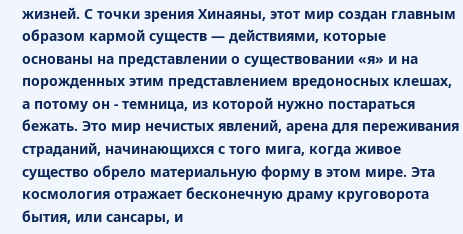жизней. С точки зрения Хинаяны, этот мир создан главным образом кармой существ — действиями, которые основаны на представлении о существовании «я» и на порожденных этим представлением вредоносных клешах, а потому он - темница, из которой нужно постараться бежать. Это мир нечистых явлений, арена для переживания страданий, начинающихся с того мига, когда живое существо обрело материальную форму в этом мире. Эта космология отражает бесконечную драму круговорота бытия, или сансары, и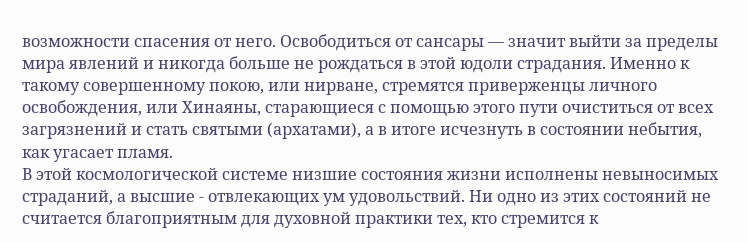возможности спасения от него. Освободиться от сансары — значит выйти за пределы мира явлений и никогда больше не рождаться в этой юдоли страдания. Именно к такому совершенному покою, или нирване, стремятся приверженцы личного освобождения, или Хинаяны, старающиеся с помощью этого пути очиститься от всех загрязнений и стать святыми (архатами), а в итоге исчезнуть в состоянии небытия, как угасает пламя.
В этой космологической системе низшие состояния жизни исполнены невыносимых страданий, а высшие - отвлекающих ум удовольствий. Ни одно из этих состояний не считается благоприятным для духовной практики тех, кто стремится к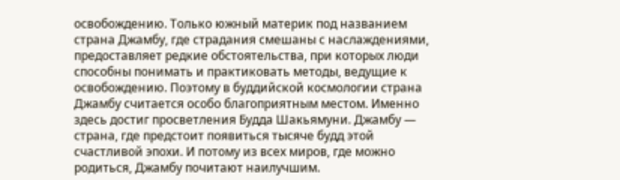освобождению. Только южный материк под названием страна Джамбу, где страдания смешаны с наслаждениями, предоставляет редкие обстоятельства, при которых люди способны понимать и практиковать методы, ведущие к освобождению. Поэтому в буддийской космологии страна Джамбу считается особо благоприятным местом. Именно здесь достиг просветления Будда Шакьямуни. Джамбу — страна, где предстоит появиться тысяче будд этой счастливой эпохи. И потому из всех миров, где можно родиться, Джамбу почитают наилучшим.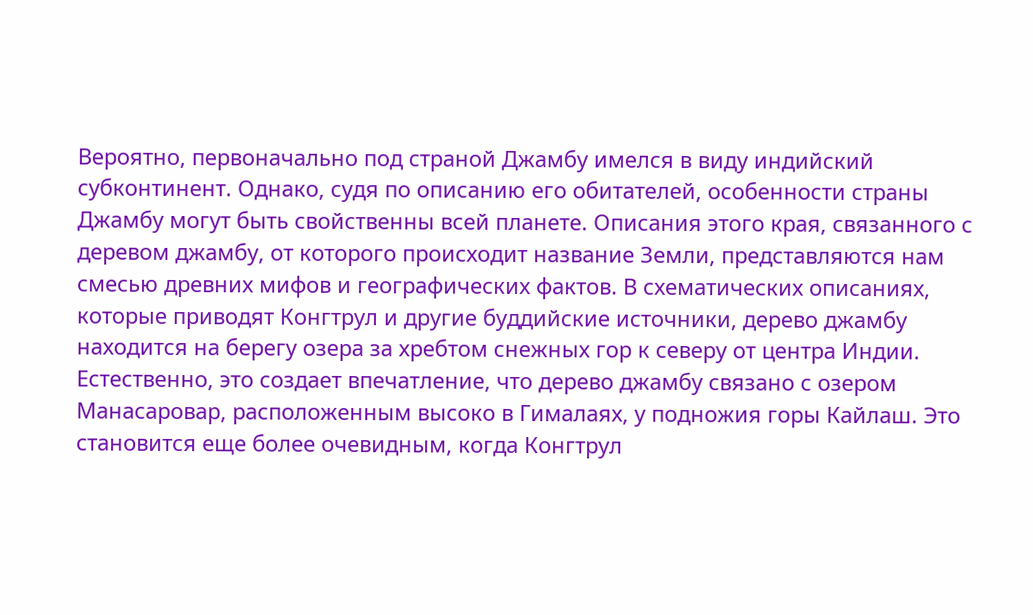Вероятно, первоначально под страной Джамбу имелся в виду индийский субконтинент. Однако, судя по описанию его обитателей, особенности страны Джамбу могут быть свойственны всей планете. Описания этого края, связанного с деревом джамбу, от которого происходит название Земли, представляются нам смесью древних мифов и географических фактов. В схематических описаниях, которые приводят Конгтрул и другие буддийские источники, дерево джамбу находится на берегу озера за хребтом снежных гор к северу от центра Индии. Естественно, это создает впечатление, что дерево джамбу связано с озером Манасаровар, расположенным высоко в Гималаях, у подножия горы Кайлаш. Это становится еще более очевидным, когда Конгтрул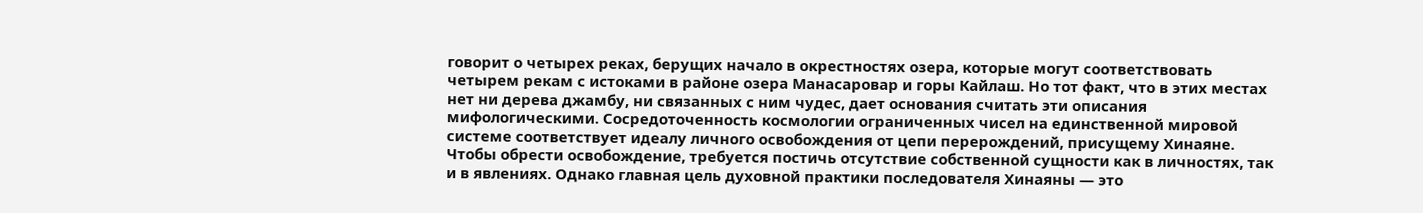говорит о четырех реках, берущих начало в окрестностях озера, которые могут соответствовать четырем рекам с истоками в районе озера Манасаровар и горы Кайлаш. Но тот факт, что в этих местах нет ни дерева джамбу, ни связанных с ним чудес, дает основания считать эти описания мифологическими. Сосредоточенность космологии ограниченных чисел на единственной мировой системе соответствует идеалу личного освобождения от цепи перерождений, присущему Хинаяне. Чтобы обрести освобождение, требуется постичь отсутствие собственной сущности как в личностях, так и в явлениях. Однако главная цель духовной практики последователя Хинаяны — это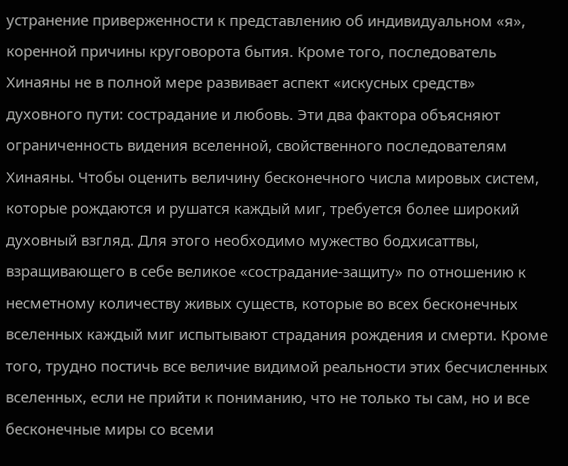устранение приверженности к представлению об индивидуальном «я», коренной причины круговорота бытия. Кроме того, последователь Хинаяны не в полной мере развивает аспект «искусных средств» духовного пути: сострадание и любовь. Эти два фактора объясняют ограниченность видения вселенной, свойственного последователям Хинаяны. Чтобы оценить величину бесконечного числа мировых систем, которые рождаются и рушатся каждый миг, требуется более широкий духовный взгляд. Для этого необходимо мужество бодхисаттвы, взращивающего в себе великое «сострадание-защиту» по отношению к несметному количеству живых существ, которые во всех бесконечных вселенных каждый миг испытывают страдания рождения и смерти. Кроме того, трудно постичь все величие видимой реальности этих бесчисленных вселенных, если не прийти к пониманию, что не только ты сам, но и все бесконечные миры со всеми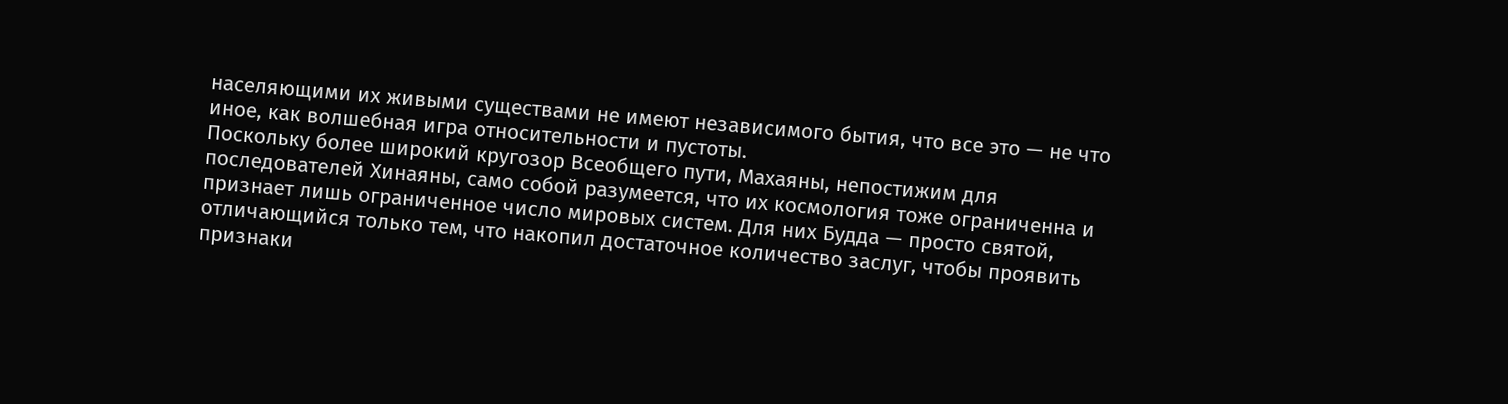населяющими их живыми существами не имеют независимого бытия, что все это — не что иное, как волшебная игра относительности и пустоты.
Поскольку более широкий кругозор Всеобщего пути, Махаяны, непостижим для последователей Хинаяны, само собой разумеется, что их космология тоже ограниченна и признает лишь ограниченное число мировых систем. Для них Будда — просто святой, отличающийся только тем, что накопил достаточное количество заслуг, чтобы проявить признаки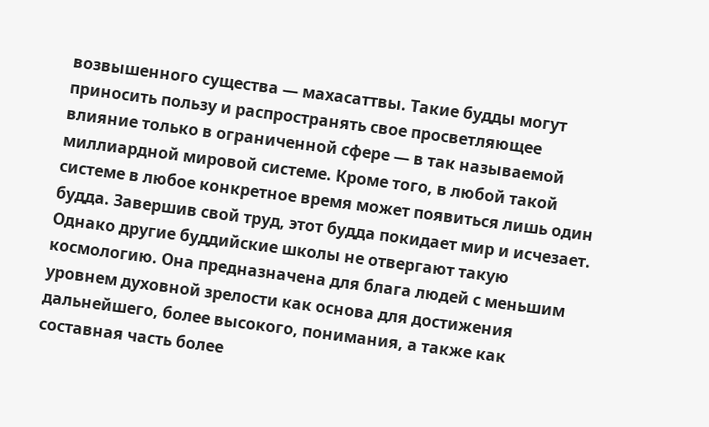возвышенного существа — махасаттвы. Такие будды могут приносить пользу и распространять свое просветляющее влияние только в ограниченной сфере — в так называемой миллиардной мировой системе. Кроме того, в любой такой системе в любое конкретное время может появиться лишь один будда. Завершив свой труд, этот будда покидает мир и исчезает.
Однако другие буддийские школы не отвергают такую космологию. Она предназначена для блага людей с меньшим уровнем духовной зрелости как основа для достижения дальнейшего, более высокого, понимания, а также как составная часть более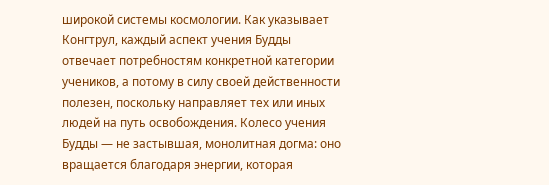широкой системы космологии. Как указывает Конгтрул, каждый аспект учения Будды отвечает потребностям конкретной категории учеников, а потому в силу своей действенности полезен, поскольку направляет тех или иных людей на путь освобождения. Колесо учения Будды — не застывшая, монолитная догма: оно вращается благодаря энергии, которая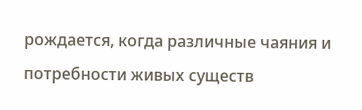рождается, когда различные чаяния и потребности живых существ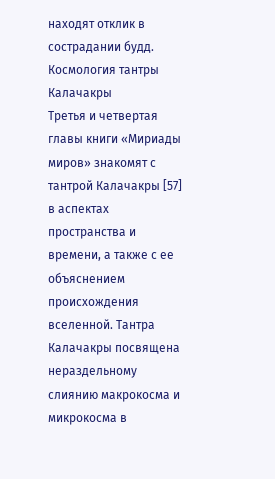находят отклик в сострадании будд.
Космология тантры Калачакры
Третья и четвертая главы книги «Мириады миров» знакомят с тантрой Калачакры [57] в аспектах пространства и времени, а также с ее объяснением происхождения вселенной. Тантра Калачакры посвящена нераздельному слиянию макрокосма и микрокосма в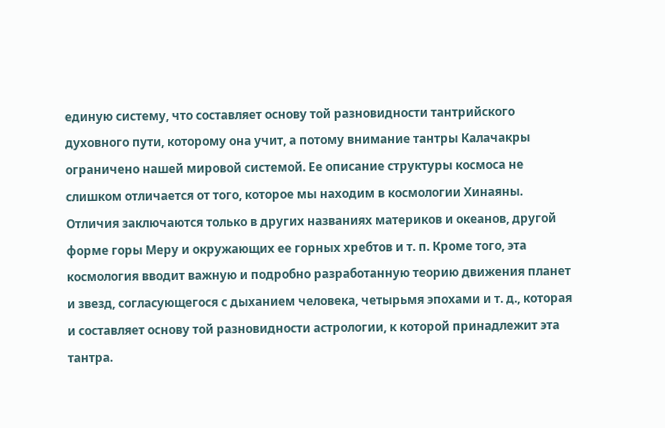единую систему, что составляет основу той разновидности тантрийского духовного пути, которому она учит, а потому внимание тантры Калачакры ограничено нашей мировой системой. Ее описание структуры космоса не слишком отличается от того, которое мы находим в космологии Хинаяны. Отличия заключаются только в других названиях материков и океанов, другой форме горы Меру и окружающих ее горных хребтов и т. п. Кроме того, эта космология вводит важную и подробно разработанную теорию движения планет и звезд, согласующегося с дыханием человека, четырьмя эпохами и т. д., которая и составляет основу той разновидности астрологии, к которой принадлежит эта тантра.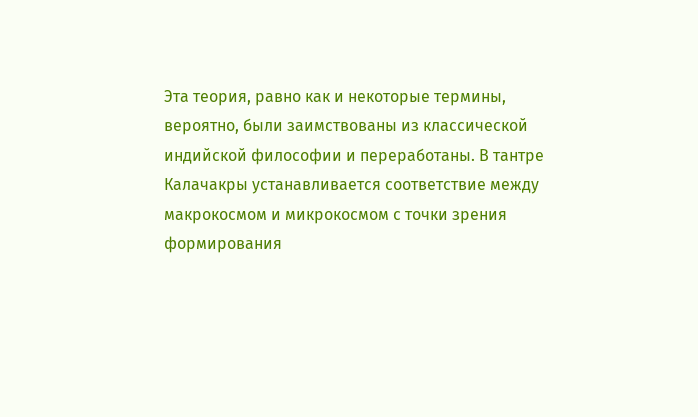Эта теория, равно как и некоторые термины, вероятно, были заимствованы из классической индийской философии и переработаны. В тантре Калачакры устанавливается соответствие между макрокосмом и микрокосмом с точки зрения формирования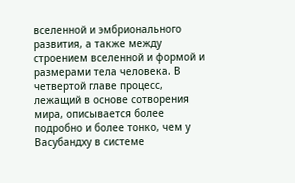вселенной и эмбрионального развития, а также между строением вселенной и формой и размерами тела человека. В четвертой главе процесс, лежащий в основе сотворения мира, описывается более подробно и более тонко, чем у Васубандху в системе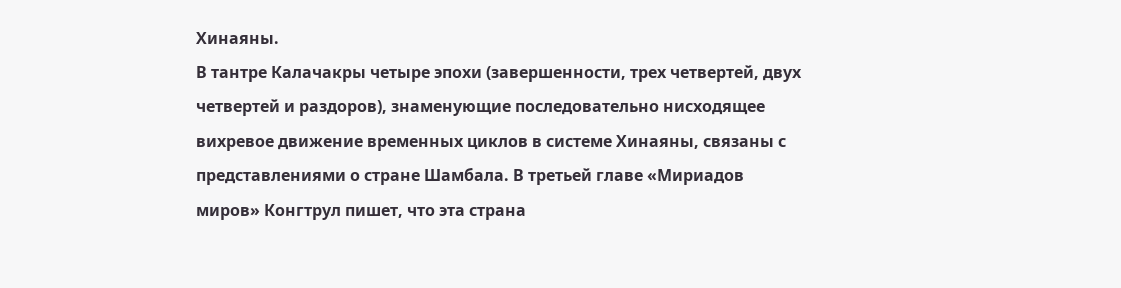Хинаяны.
В тантре Калачакры четыре эпохи (завершенности, трех четвертей, двух четвертей и раздоров), знаменующие последовательно нисходящее вихревое движение временных циклов в системе Хинаяны, связаны с представлениями о стране Шамбала. В третьей главе «Мириадов миров» Конгтрул пишет, что эта страна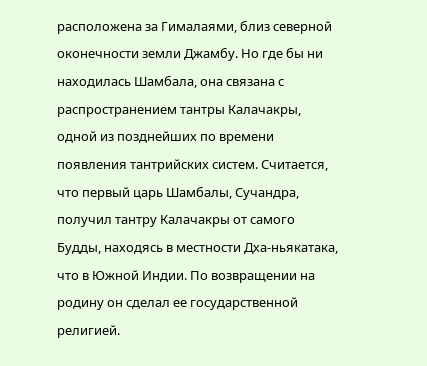расположена за Гималаями, близ северной оконечности земли Джамбу. Но где бы ни находилась Шамбала, она связана с распространением тантры Калачакры, одной из позднейших по времени появления тантрийских систем. Считается, что первый царь Шамбалы, Сучандра, получил тантру Калачакры от самого Будды, находясь в местности Дха-ньякатака, что в Южной Индии. По возвращении на родину он сделал ее государственной религией.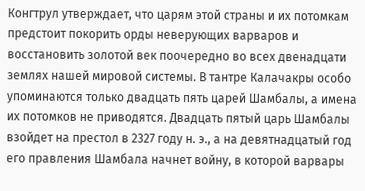Конгтрул утверждает, что царям этой страны и их потомкам предстоит покорить орды неверующих варваров и восстановить золотой век поочередно во всех двенадцати землях нашей мировой системы. В тантре Калачакры особо упоминаются только двадцать пять царей Шамбалы, а имена их потомков не приводятся. Двадцать пятый царь Шамбалы взойдет на престол в 2327 году н. э., а на девятнадцатый год его правления Шамбала начнет войну, в которой варвары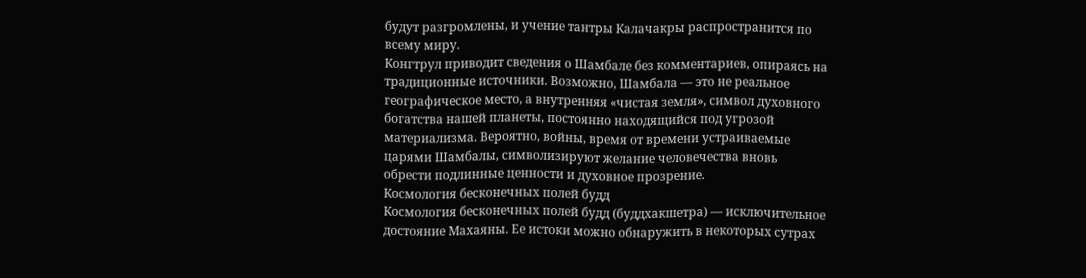будут разгромлены, и учение тантры Калачакры распространится по всему миру.
Конгтрул приводит сведения о Шамбале без комментариев, опираясь на традиционные источники. Возможно, Шамбала — это не реальное географическое место, а внутренняя «чистая земля», символ духовного богатства нашей планеты, постоянно находящийся под угрозой материализма. Вероятно, войны, время от времени устраиваемые царями Шамбалы, символизируют желание человечества вновь обрести подлинные ценности и духовное прозрение.
Космология бесконечных полей будд
Космология бесконечных полей будд (буддхакшетра) — исключительное достояние Махаяны. Ее истоки можно обнаружить в некоторых сутрах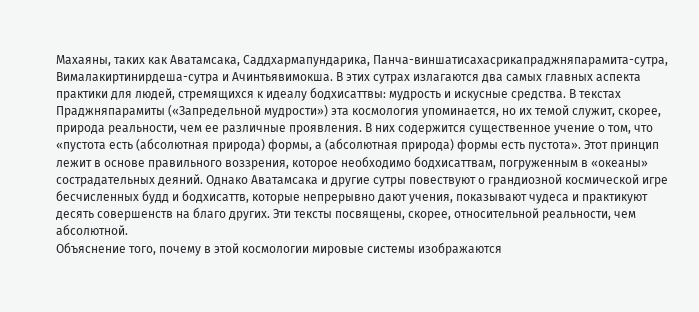Махаяны, таких как Аватамсака, Саддхармапундарика, Панча-виншатисахасрикапраджняпарамита-сутра, Вималакиртинирдеша-сутра и Ачинтьявимокша. В этих сутрах излагаются два самых главных аспекта практики для людей, стремящихся к идеалу бодхисаттвы: мудрость и искусные средства. В текстах Праджняпарамиты («Запредельной мудрости») эта космология упоминается, но их темой служит, скорее, природа реальности, чем ее различные проявления. В них содержится существенное учение о том, что «пустота есть (абсолютная природа) формы, а (абсолютная природа) формы есть пустота». Этот принцип лежит в основе правильного воззрения, которое необходимо бодхисаттвам, погруженным в «океаны» сострадательных деяний. Однако Аватамсака и другие сутры повествуют о грандиозной космической игре бесчисленных будд и бодхисаттв, которые непрерывно дают учения, показывают чудеса и практикуют десять совершенств на благо других. Эти тексты посвящены, скорее, относительной реальности, чем абсолютной.
Объяснение того, почему в этой космологии мировые системы изображаются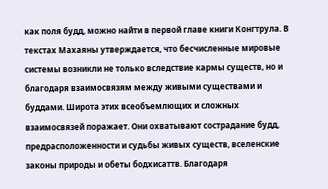как поля будд, можно найти в первой главе книги Конгтрула. В текстах Махаяны утверждается, что бесчисленные мировые системы возникли не только вследствие кармы существ, но и благодаря взаимосвязям между живыми существами и буддами. Широта этих всеобъемлющих и сложных взаимосвязей поражает. Они охватывают сострадание будд, предрасположенности и судьбы живых существ, вселенские законы природы и обеты бодхисаттв. Благодаря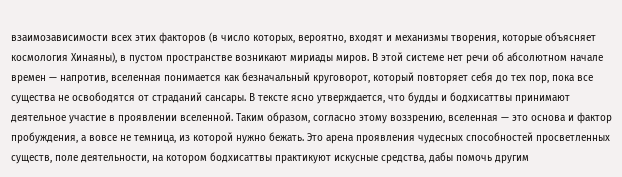взаимозависимости всех этих факторов (в число которых, вероятно, входят и механизмы творения, которые объясняет космология Хинаяны), в пустом пространстве возникают мириады миров. В этой системе нет речи об абсолютном начале времен — напротив, вселенная понимается как безначальный круговорот, который повторяет себя до тех пор, пока все существа не освободятся от страданий сансары. В тексте ясно утверждается, что будды и бодхисаттвы принимают деятельное участие в проявлении вселенной. Таким образом, согласно этому воззрению, вселенная — это основа и фактор пробуждения, а вовсе не темница, из которой нужно бежать. Это арена проявления чудесных способностей просветленных существ, поле деятельности, на котором бодхисаттвы практикуют искусные средства, дабы помочь другим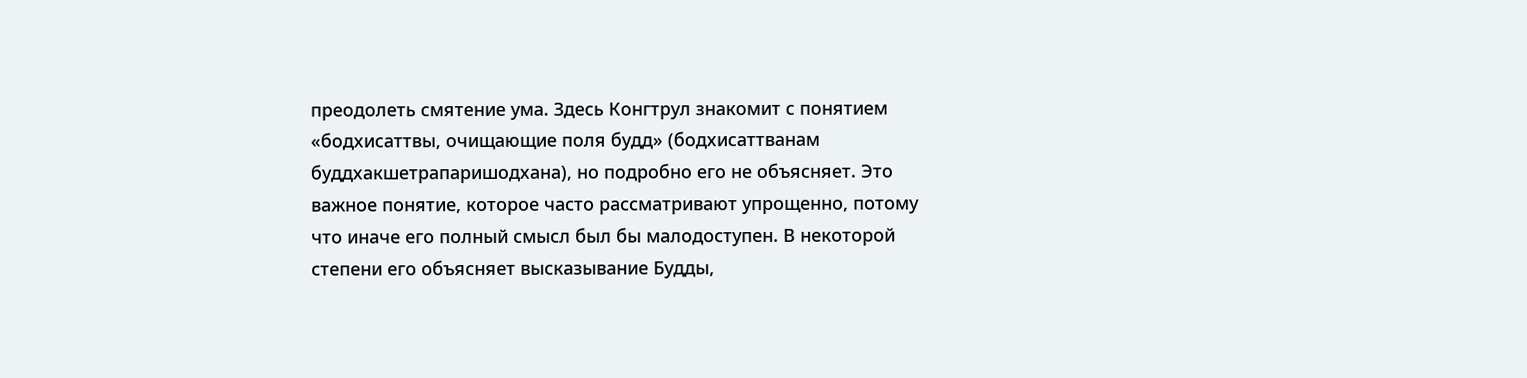преодолеть смятение ума. Здесь Конгтрул знакомит с понятием «бодхисаттвы, очищающие поля будд» (бодхисаттванам буддхакшетрапаришодхана), но подробно его не объясняет. Это важное понятие, которое часто рассматривают упрощенно, потому что иначе его полный смысл был бы малодоступен. В некоторой степени его объясняет высказывание Будды,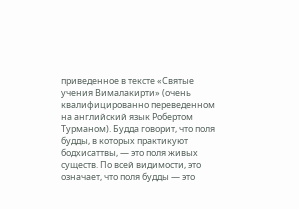приведенное в тексте «Святые учения Вималакирти» (очень квалифицированно переведенном на английский язык Робертом Турманом). Будда говорит, что поля будды, в которых практикуют бодхисаттвы, — это поля живых существ. По всей видимости, это означает, что поля будды — это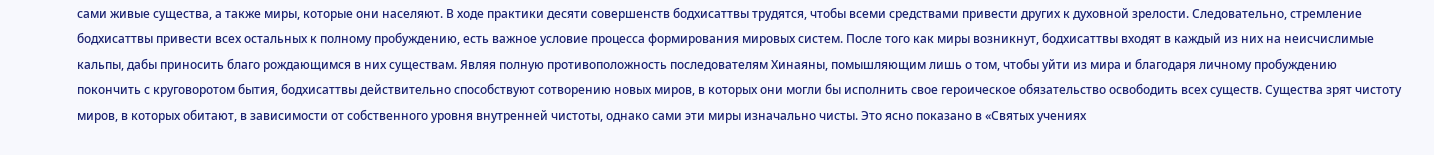сами живые существа, а также миры, которые они населяют. В ходе практики десяти совершенств бодхисаттвы трудятся, чтобы всеми средствами привести других к духовной зрелости. Следовательно, стремление бодхисаттвы привести всех остальных к полному пробуждению, есть важное условие процесса формирования мировых систем. После того как миры возникнут, бодхисаттвы входят в каждый из них на неисчислимые кальпы, дабы приносить благо рождающимся в них существам. Являя полную противоположность последователям Хинаяны, помышляющим лишь о том, чтобы уйти из мира и благодаря личному пробуждению покончить с круговоротом бытия, бодхисаттвы действительно способствуют сотворению новых миров, в которых они могли бы исполнить свое героическое обязательство освободить всех существ. Существа зрят чистоту миров, в которых обитают, в зависимости от собственного уровня внутренней чистоты, однако сами эти миры изначально чисты. Это ясно показано в «Святых учениях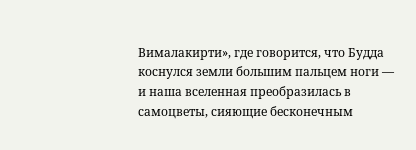Вималакирти», где говорится, что Будда коснулся земли большим пальцем ноги — и наша вселенная преобразилась в самоцветы, сияющие бесконечным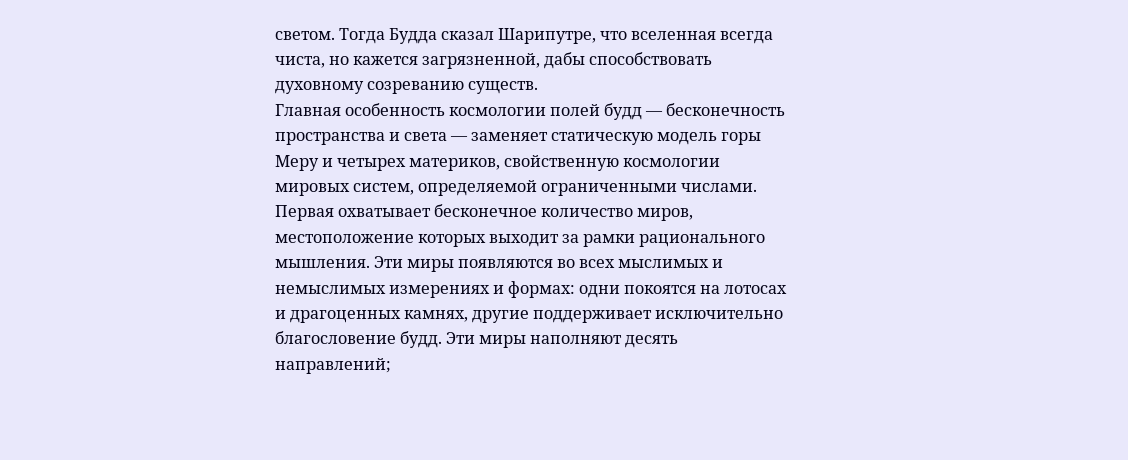светом. Тогда Будда сказал Шарипутре, что вселенная всегда чиста, но кажется загрязненной, дабы способствовать духовному созреванию существ.
Главная особенность космологии полей будд — бесконечность пространства и света — заменяет статическую модель горы Меру и четырех материков, свойственную космологии мировых систем, определяемой ограниченными числами. Первая охватывает бесконечное количество миров, местоположение которых выходит за рамки рационального мышления. Эти миры появляются во всех мыслимых и немыслимых измерениях и формах: одни покоятся на лотосах и драгоценных камнях, другие поддерживает исключительно благословение будд. Эти миры наполняют десять направлений;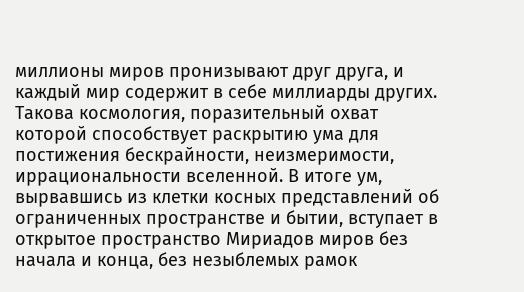миллионы миров пронизывают друг друга, и каждый мир содержит в себе миллиарды других. Такова космология, поразительный охват которой способствует раскрытию ума для постижения бескрайности, неизмеримости, иррациональности вселенной. В итоге ум, вырвавшись из клетки косных представлений об ограниченных пространстве и бытии, вступает в открытое пространство Мириадов миров без начала и конца, без незыблемых рамок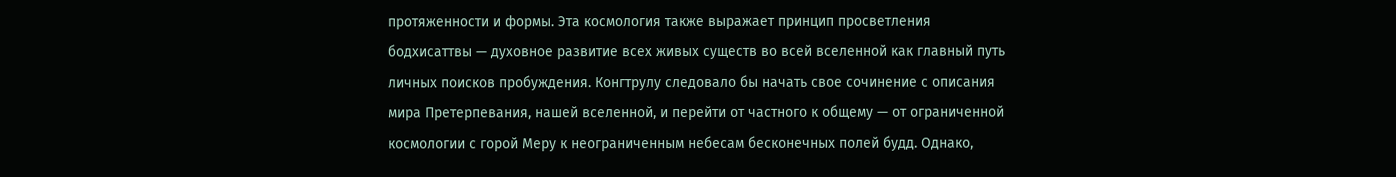протяженности и формы. Эта космология также выражает принцип просветления бодхисаттвы — духовное развитие всех живых существ во всей вселенной как главный путь личных поисков пробуждения. Конгтрулу следовало бы начать свое сочинение с описания мира Претерпевания, нашей вселенной, и перейти от частного к общему — от ограниченной космологии с горой Меру к неограниченным небесам бесконечных полей будд. Однако,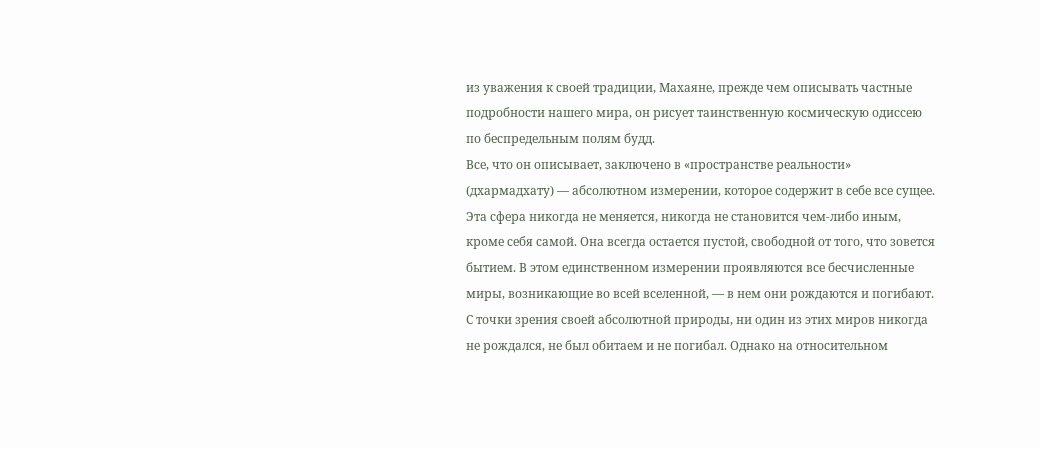из уважения к своей традиции, Махаяне, прежде чем описывать частные подробности нашего мира, он рисует таинственную космическую одиссею по беспредельным полям будд.
Все, что он описывает, заключено в «пространстве реальности» (дхармадхату) — абсолютном измерении, которое содержит в себе все сущее. Эта сфера никогда не меняется, никогда не становится чем-либо иным, кроме себя самой. Она всегда остается пустой, свободной от того, что зовется бытием. В этом единственном измерении проявляются все бесчисленные миры, возникающие во всей вселенной, — в нем они рождаются и погибают. С точки зрения своей абсолютной природы, ни один из этих миров никогда не рождался, не был обитаем и не погибал. Однако на относительном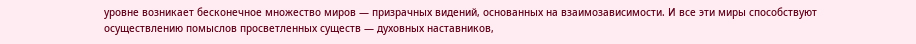уровне возникает бесконечное множество миров — призрачных видений, основанных на взаимозависимости. И все эти миры способствуют осуществлению помыслов просветленных существ — духовных наставников,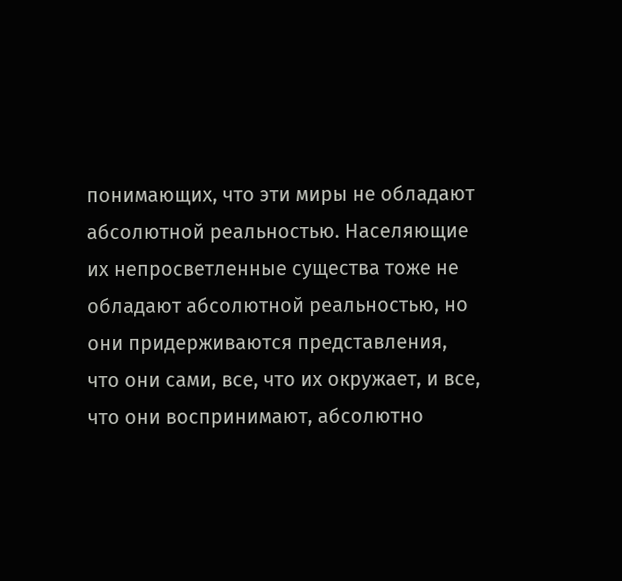понимающих, что эти миры не обладают абсолютной реальностью. Населяющие их непросветленные существа тоже не обладают абсолютной реальностью, но они придерживаются представления, что они сами, все, что их окружает, и все, что они воспринимают, абсолютно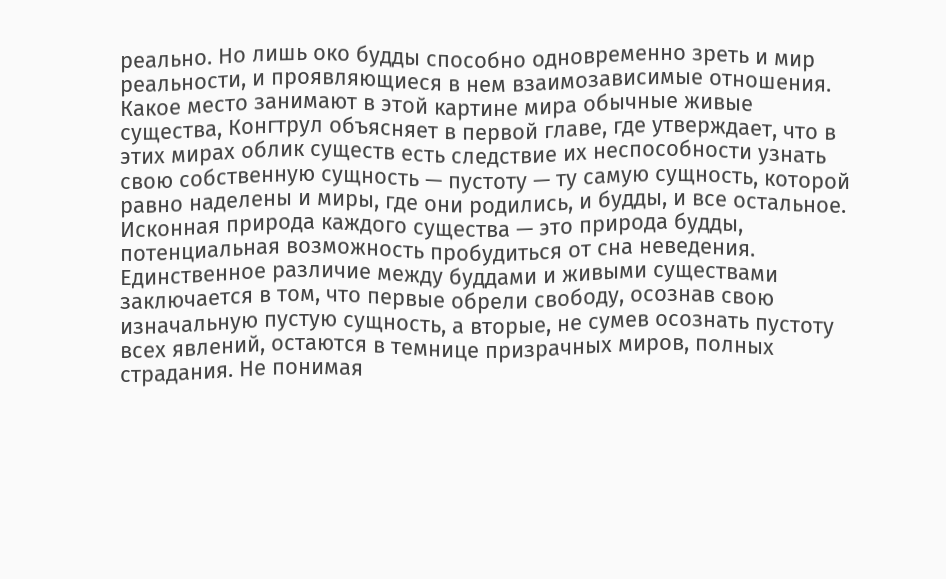реально. Но лишь око будды способно одновременно зреть и мир реальности, и проявляющиеся в нем взаимозависимые отношения.
Какое место занимают в этой картине мира обычные живые существа, Конгтрул объясняет в первой главе, где утверждает, что в этих мирах облик существ есть следствие их неспособности узнать свою собственную сущность — пустоту — ту самую сущность, которой равно наделены и миры, где они родились, и будды, и все остальное. Исконная природа каждого существа — это природа будды, потенциальная возможность пробудиться от сна неведения. Единственное различие между буддами и живыми существами заключается в том, что первые обрели свободу, осознав свою изначальную пустую сущность, а вторые, не сумев осознать пустоту всех явлений, остаются в темнице призрачных миров, полных страдания. Не понимая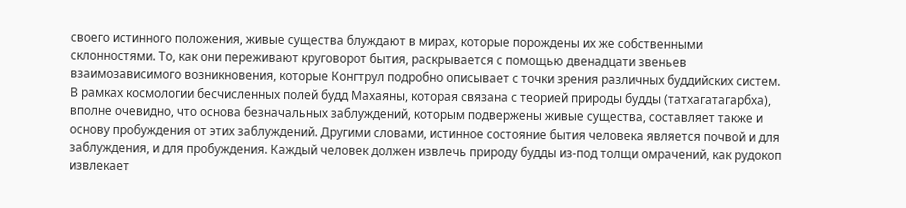своего истинного положения, живые существа блуждают в мирах, которые порождены их же собственными склонностями. То, как они переживают круговорот бытия, раскрывается с помощью двенадцати звеньев взаимозависимого возникновения, которые Конгтрул подробно описывает с точки зрения различных буддийских систем.
В рамках космологии бесчисленных полей будд Махаяны, которая связана с теорией природы будды (татхагатагарбха), вполне очевидно, что основа безначальных заблуждений, которым подвержены живые существа, составляет также и основу пробуждения от этих заблуждений. Другими словами, истинное состояние бытия человека является почвой и для заблуждения, и для пробуждения. Каждый человек должен извлечь природу будды из-под толщи омрачений, как рудокоп извлекает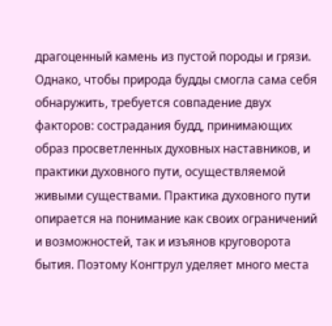драгоценный камень из пустой породы и грязи. Однако, чтобы природа будды смогла сама себя обнаружить, требуется совпадение двух факторов: сострадания будд, принимающих образ просветленных духовных наставников, и практики духовного пути, осуществляемой живыми существами. Практика духовного пути опирается на понимание как своих ограничений и возможностей, так и изъянов круговорота бытия. Поэтому Конгтрул уделяет много места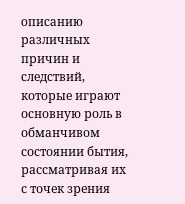описанию различных причин и следствий, которые играют основную роль в обманчивом состоянии бытия, рассматривая их с точек зрения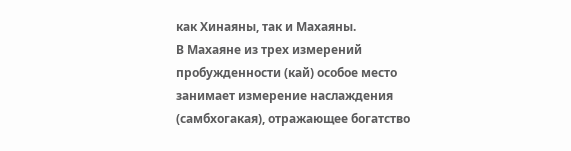как Хинаяны, так и Махаяны.
В Махаяне из трех измерений пробужденности (кай) особое место занимает измерение наслаждения (самбхогакая), отражающее богатство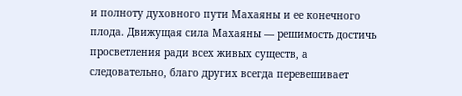и полноту духовного пути Махаяны и ее конечного плода. Движущая сила Махаяны — решимость достичь просветления ради всех живых существ, а следовательно, благо других всегда перевешивает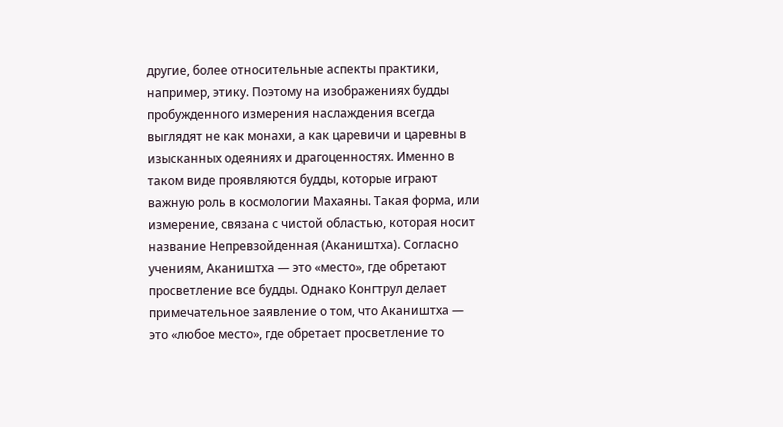другие, более относительные аспекты практики, например, этику. Поэтому на изображениях будды пробужденного измерения наслаждения всегда выглядят не как монахи, а как царевичи и царевны в изысканных одеяниях и драгоценностях. Именно в таком виде проявляются будды, которые играют важную роль в космологии Махаяны. Такая форма, или измерение, связана с чистой областью, которая носит название Непревзойденная (Акаништха). Согласно учениям, Акаништха — это «место», где обретают просветление все будды. Однако Конгтрул делает примечательное заявление о том, что Акаништха — это «любое место», где обретает просветление то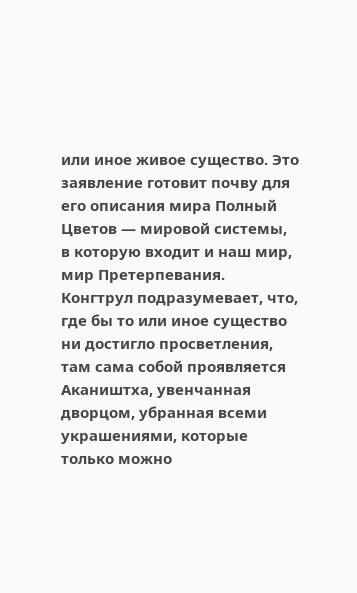или иное живое существо. Это заявление готовит почву для его описания мира Полный Цветов — мировой системы, в которую входит и наш мир, мир Претерпевания.
Конгтрул подразумевает, что, где бы то или иное существо ни достигло просветления, там сама собой проявляется Акаништха, увенчанная дворцом, убранная всеми украшениями, которые только можно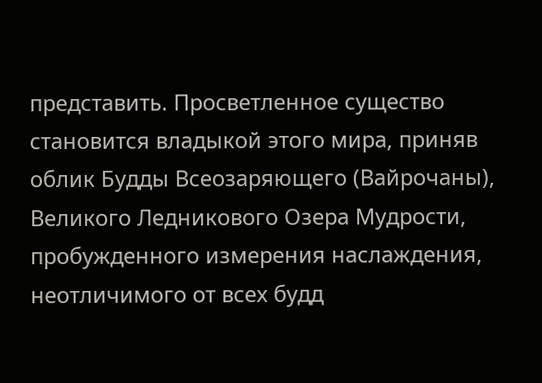представить. Просветленное существо становится владыкой этого мира, приняв облик Будды Всеозаряющего (Вайрочаны), Великого Ледникового Озера Мудрости, пробужденного измерения наслаждения, неотличимого от всех будд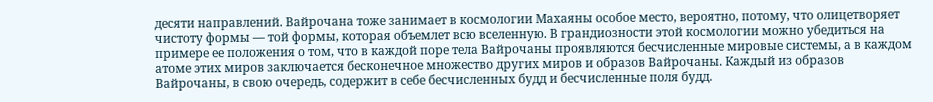десяти направлений. Вайрочана тоже занимает в космологии Махаяны особое место, вероятно, потому, что олицетворяет чистоту формы — той формы, которая объемлет всю вселенную. В грандиозности этой космологии можно убедиться на примере ее положения о том, что в каждой поре тела Вайрочаны проявляются бесчисленные мировые системы, а в каждом атоме этих миров заключается бесконечное множество других миров и образов Вайрочаны. Каждый из образов Вайрочаны, в свою очередь, содержит в себе бесчисленных будд и бесчисленные поля будд.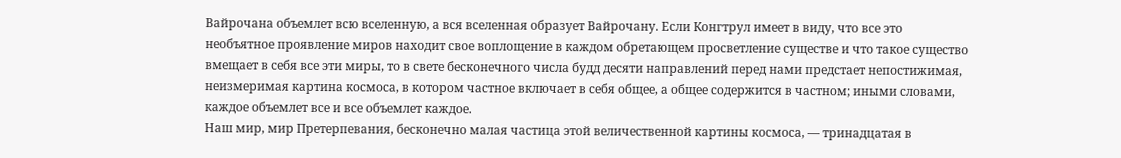Вайрочана объемлет всю вселенную, а вся вселенная образует Вайрочану. Если Конгтрул имеет в виду, что все это необъятное проявление миров находит свое воплощение в каждом обретающем просветление существе и что такое существо вмещает в себя все эти миры, то в свете бесконечного числа будд десяти направлений перед нами предстает непостижимая, неизмеримая картина космоса, в котором частное включает в себя общее, а общее содержится в частном; иными словами, каждое объемлет все и все объемлет каждое.
Наш мир, мир Претерпевания, бесконечно малая частица этой величественной картины космоса, — тринадцатая в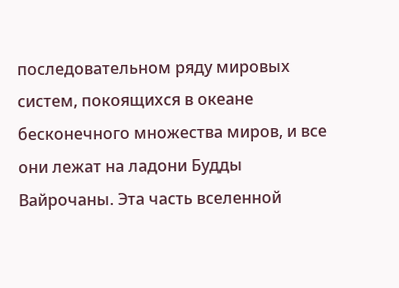последовательном ряду мировых систем, покоящихся в океане бесконечного множества миров, и все они лежат на ладони Будды Вайрочаны. Эта часть вселенной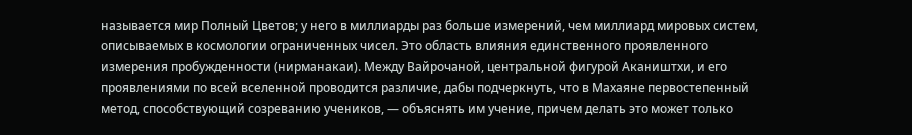называется мир Полный Цветов; у него в миллиарды раз больше измерений, чем миллиард мировых систем, описываемых в космологии ограниченных чисел. Это область влияния единственного проявленного измерения пробужденности (нирманакаи). Между Вайрочаной, центральной фигурой Акаништхи, и его проявлениями по всей вселенной проводится различие, дабы подчеркнуть, что в Махаяне первостепенный метод, способствующий созреванию учеников, — объяснять им учение, причем делать это может только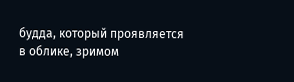будда, который проявляется в облике, зримом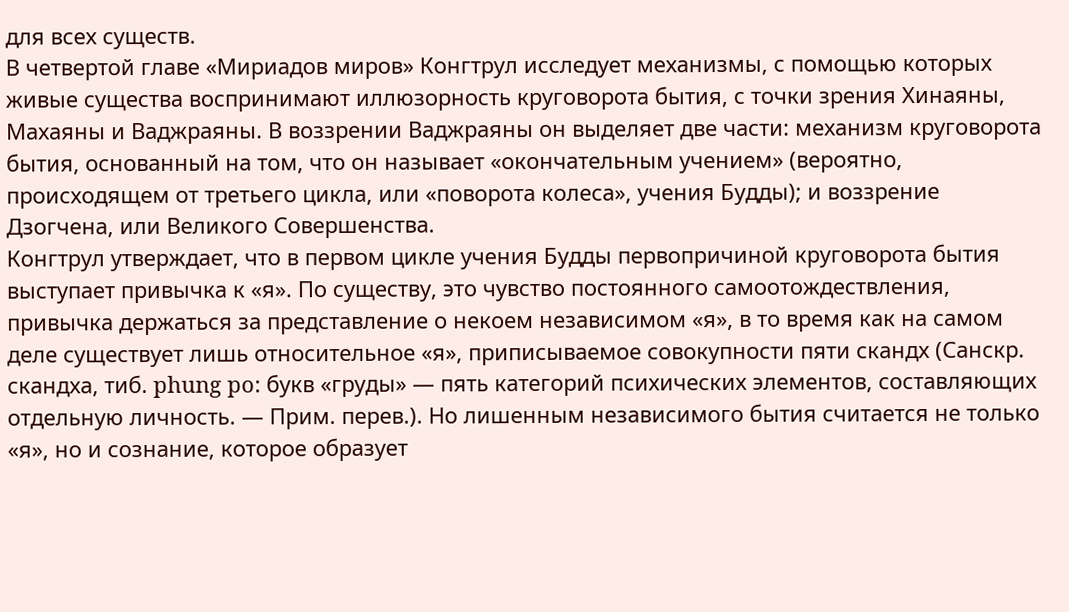для всех существ.
В четвертой главе «Мириадов миров» Конгтрул исследует механизмы, с помощью которых живые существа воспринимают иллюзорность круговорота бытия, с точки зрения Хинаяны, Махаяны и Ваджраяны. В воззрении Ваджраяны он выделяет две части: механизм круговорота бытия, основанный на том, что он называет «окончательным учением» (вероятно, происходящем от третьего цикла, или «поворота колеса», учения Будды); и воззрение Дзогчена, или Великого Совершенства.
Конгтрул утверждает, что в первом цикле учения Будды первопричиной круговорота бытия выступает привычка к «я». По существу, это чувство постоянного самоотождествления, привычка держаться за представление о некоем независимом «я», в то время как на самом деле существует лишь относительное «я», приписываемое совокупности пяти скандх (Санскр. скандха, тиб. phung po: букв «груды» — пять категорий психических элементов, составляющих отдельную личность. — Прим. перев.). Но лишенным независимого бытия считается не только «я», но и сознание, которое образует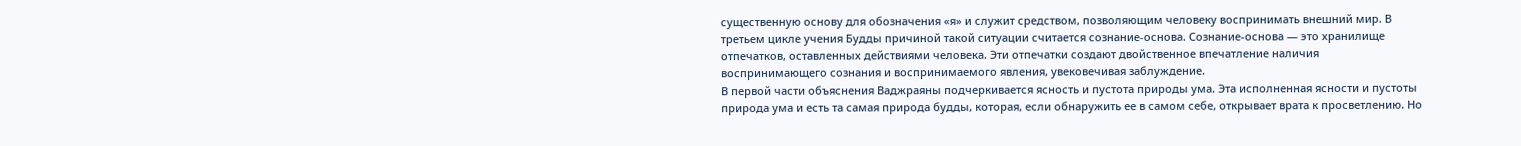существенную основу для обозначения «я» и служит средством, позволяющим человеку воспринимать внешний мир. В третьем цикле учения Будды причиной такой ситуации считается сознание-основа. Сознание-основа — это хранилище отпечатков, оставленных действиями человека. Эти отпечатки создают двойственное впечатление наличия воспринимающего сознания и воспринимаемого явления, увековечивая заблуждение.
В первой части объяснения Ваджраяны подчеркивается ясность и пустота природы ума. Эта исполненная ясности и пустоты природа ума и есть та самая природа будды, которая, если обнаружить ее в самом себе, открывает врата к просветлению. Но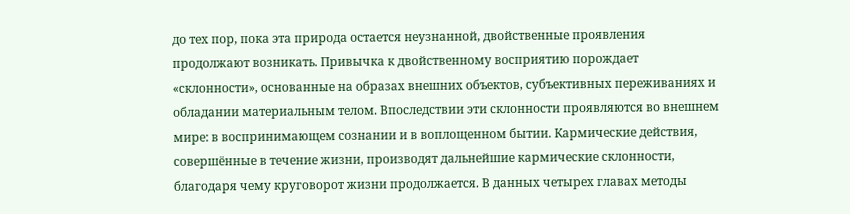до тех пор, пока эта природа остается неузнанной, двойственные проявления продолжают возникать. Привычка к двойственному восприятию порождает «склонности», основанные на образах внешних объектов, субъективных переживаниях и обладании материальным телом. Впоследствии эти склонности проявляются во внешнем мире: в воспринимающем сознании и в воплощенном бытии. Кармические действия, совершённые в течение жизни, производят дальнейшие кармические склонности, благодаря чему круговорот жизни продолжается. В данных четырех главах методы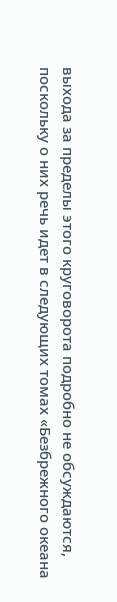выхода за пределы этого круговорота подробно не обсуждаются, поскольку о них речь идет в следующих томах «Безбрежного океана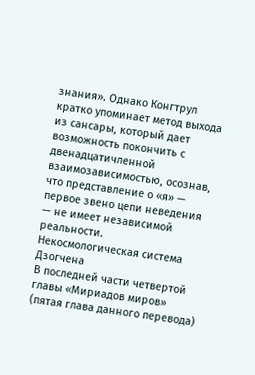знания». Однако Конгтрул кратко упоминает метод выхода из сансары, который дает возможность покончить с двенадцатичленной взаимозависимостью, осознав, что представление о «я» — первое звено цепи неведения — не имеет независимой реальности.
Некосмологическая система Дзогчена
В последней части четвертой главы «Мириадов миров» (пятая глава данного перевода)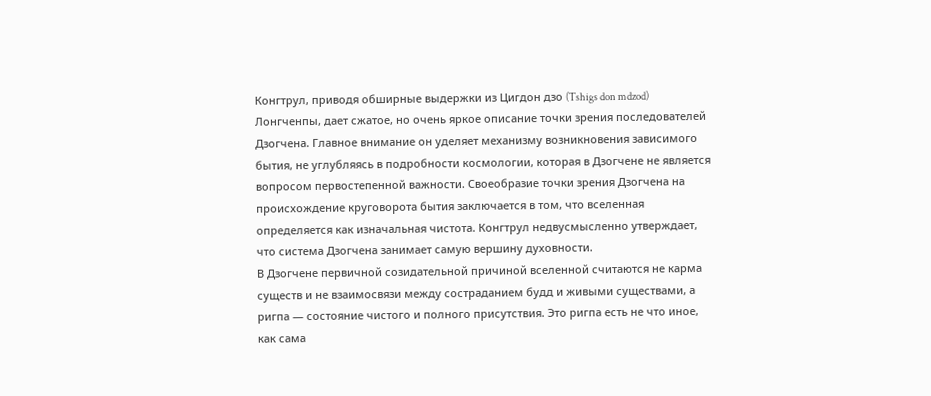Конгтрул, приводя обширные выдержки из Цигдон дзо (Tshigs don mdzod) Лонгченпы, дает сжатое, но очень яркое описание точки зрения последователей Дзогчена. Главное внимание он уделяет механизму возникновения зависимого бытия, не углубляясь в подробности космологии, которая в Дзогчене не является вопросом первостепенной важности. Своеобразие точки зрения Дзогчена на происхождение круговорота бытия заключается в том, что вселенная определяется как изначальная чистота. Конгтрул недвусмысленно утверждает, что система Дзогчена занимает самую вершину духовности.
В Дзогчене первичной созидательной причиной вселенной считаются не карма существ и не взаимосвязи между состраданием будд и живыми существами, а ригпа — состояние чистого и полного присутствия. Это ригпа есть не что иное, как сама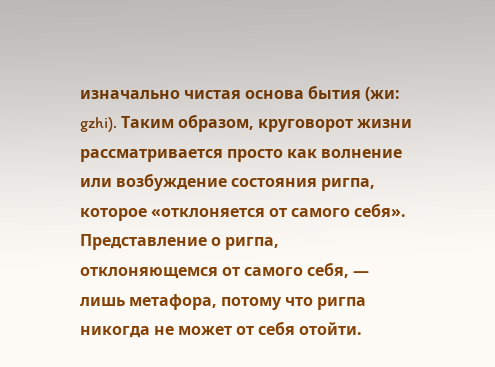изначально чистая основа бытия (жи: gzhi). Таким образом, круговорот жизни рассматривается просто как волнение или возбуждение состояния ригпа, которое «отклоняется от самого себя». Представление о ригпа, отклоняющемся от самого себя, — лишь метафора, потому что ригпа никогда не может от себя отойти.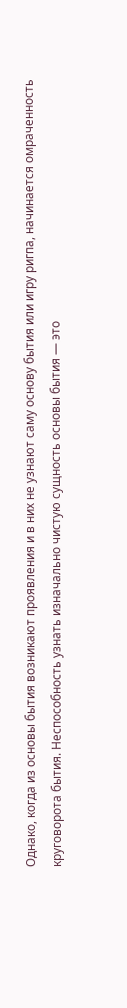Однако, когда из основы бытия возникают проявления и в них не узнают саму основу бытия или игру ригпа, начинается омраченность круговорота бытия. Неспособность узнать изначально чистую сущность основы бытия — это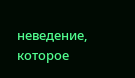неведение, которое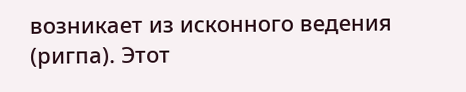возникает из исконного ведения (ригпа). Этот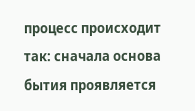процесс происходит так: сначала основа бытия проявляется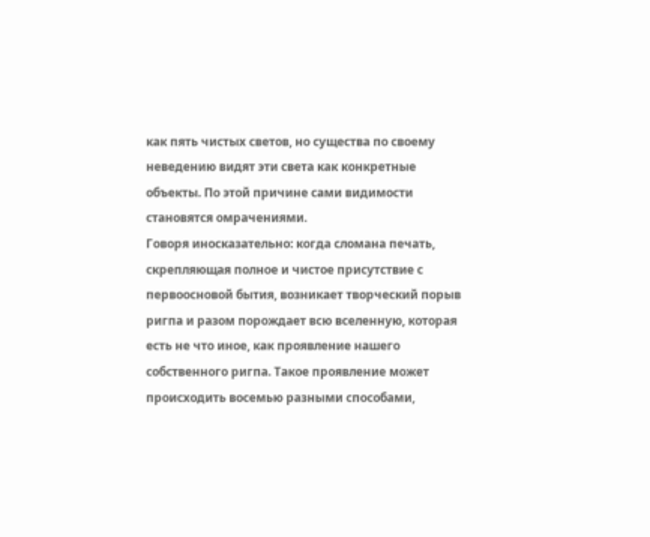как пять чистых светов, но существа по своему неведению видят эти света как конкретные объекты. По этой причине сами видимости становятся омрачениями.
Говоря иносказательно: когда сломана печать, скрепляющая полное и чистое присутствие с первоосновой бытия, возникает творческий порыв ригпа и разом порождает всю вселенную, которая есть не что иное, как проявление нашего собственного ригпа. Такое проявление может происходить восемью разными способами,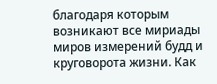благодаря которым возникают все мириады миров измерений будд и круговорота жизни. Как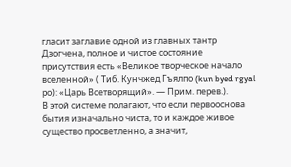гласит заглавие одной из главных тантр Дзогчена, полное и чистое состояние присутствия есть «Великое творческое начало вселенной» ( Тиб. Кунчжед Гъялпо (kun byed rgyal ро): «Царь Всетворящий». — Прим. перев.).
В этой системе полагают, что если первооснова бытия изначально чиста, то и каждое живое существо просветленно, а значит,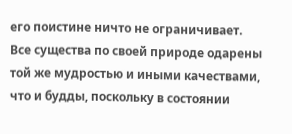его поистине ничто не ограничивает. Все существа по своей природе одарены той же мудростью и иными качествами, что и будды, поскольку в состоянии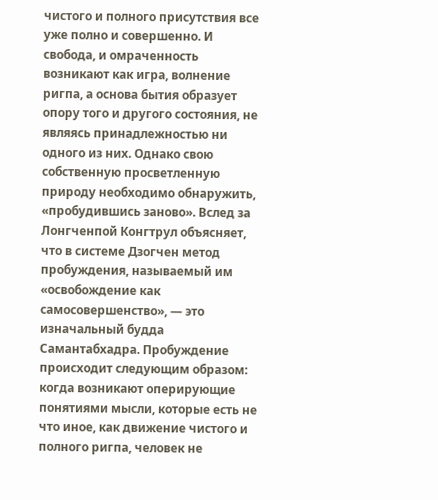чистого и полного присутствия все уже полно и совершенно. И свобода, и омраченность возникают как игра, волнение ригпа, а основа бытия образует опору того и другого состояния, не являясь принадлежностью ни одного из них. Однако свою собственную просветленную природу необходимо обнаружить, «пробудившись заново». Вслед за Лонгченпой Конгтрул объясняет, что в системе Дзогчен метод пробуждения, называемый им «освобождение как самосовершенство», — это изначальный будда Самантабхадра. Пробуждение происходит следующим образом: когда возникают оперирующие понятиями мысли, которые есть не что иное, как движение чистого и полного ригпа, человек не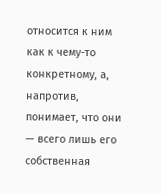относится к ним как к чему-то конкретному, а, напротив, понимает, что они — всего лишь его собственная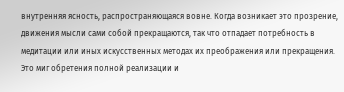внутренняя ясность, распространяющаяся вовне. Когда возникает это прозрение, движения мысли сами собой прекращаются, так что отпадает потребность в медитации или иных искусственных методах их преображения или прекращения. Это миг обретения полной реализации и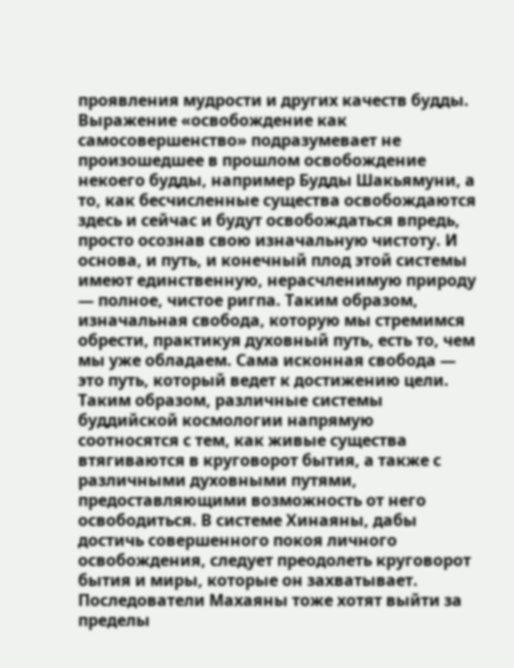проявления мудрости и других качеств будды.
Выражение «освобождение как самосовершенство» подразумевает не произошедшее в прошлом освобождение некоего будды, например Будды Шакьямуни, а то, как бесчисленные существа освобождаются здесь и сейчас и будут освобождаться впредь, просто осознав свою изначальную чистоту. И основа, и путь, и конечный плод этой системы имеют единственную, нерасчленимую природу — полное, чистое ригпа. Таким образом, изначальная свобода, которую мы стремимся обрести, практикуя духовный путь, есть то, чем мы уже обладаем. Сама исконная свобода — это путь, который ведет к достижению цели.
Таким образом, различные системы буддийской космологии напрямую соотносятся с тем, как живые существа втягиваются в круговорот бытия, а также с различными духовными путями, предоставляющими возможность от него освободиться. В системе Хинаяны, дабы достичь совершенного покоя личного освобождения, следует преодолеть круговорот бытия и миры, которые он захватывает. Последователи Махаяны тоже хотят выйти за пределы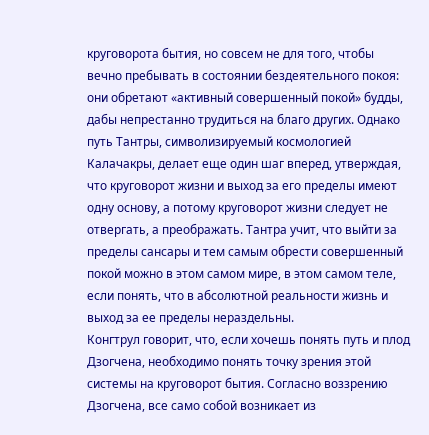круговорота бытия, но совсем не для того, чтобы вечно пребывать в состоянии бездеятельного покоя: они обретают «активный совершенный покой» будды, дабы непрестанно трудиться на благо других. Однако путь Тантры, символизируемый космологией Калачакры, делает еще один шаг вперед, утверждая, что круговорот жизни и выход за его пределы имеют одну основу, а потому круговорот жизни следует не отвергать, а преображать. Тантра учит, что выйти за пределы сансары и тем самым обрести совершенный покой можно в этом самом мире, в этом самом теле, если понять, что в абсолютной реальности жизнь и выход за ее пределы нераздельны.
Конгтрул говорит, что, если хочешь понять путь и плод Дзогчена, необходимо понять точку зрения этой системы на круговорот бытия. Согласно воззрению Дзогчена, все само собой возникает из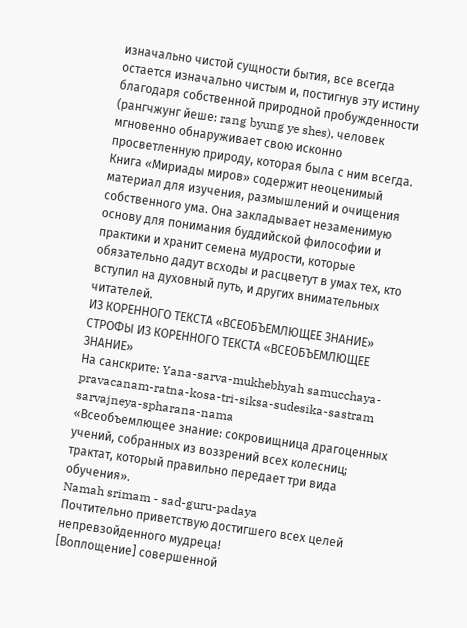изначально чистой сущности бытия, все всегда остается изначально чистым и, постигнув эту истину благодаря собственной природной пробужденности (рангчжунг йеше: rang byung ye shes), человек мгновенно обнаруживает свою исконно просветленную природу, которая была с ним всегда.
Книга «Мириады миров» содержит неоценимый материал для изучения, размышлений и очищения собственного ума. Она закладывает незаменимую основу для понимания буддийской философии и практики и хранит семена мудрости, которые обязательно дадут всходы и расцветут в умах тех, кто вступил на духовный путь, и других внимательных читателей.
ИЗ КОРЕННОГО ТЕКСТА «ВСЕОБЪЕМЛЮЩЕЕ ЗНАНИЕ»
СТРОФЫ ИЗ КОРЕННОГО ТЕКСТА «ВСЕОБЪЕМЛЮЩЕЕ ЗНАНИЕ»
На санскрите: Yana-sarva-mukhebhyah samucchaya-pravacanam-ratna-kosa-tri-siksa-sudesika-sastram sarvajneya-spharana-nama
«Всеобъемлющее знание: сокровищница драгоценных учений, собранных из воззрений всех колесниц; трактат, который правильно передает три вида обучения».
Namah srimam - sad-guru-padaya
Почтительно приветствую достигшего всех целей непревзойденного мудреца!
[Воплощение] совершенной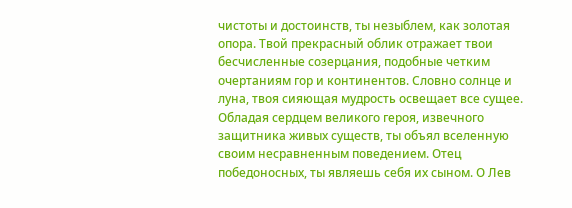чистоты и достоинств, ты незыблем, как золотая опора. Твой прекрасный облик отражает твои бесчисленные созерцания, подобные четким очертаниям гор и континентов. Словно солнце и луна, твоя сияющая мудрость освещает все сущее.
Обладая сердцем великого героя, извечного защитника живых существ, ты объял вселенную своим несравненным поведением. Отец победоносных, ты являешь себя их сыном. О Лев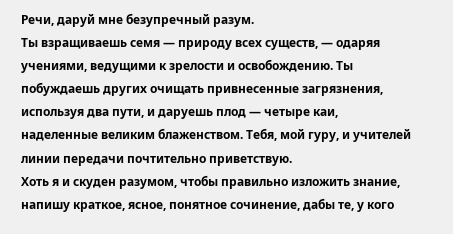Речи, даруй мне безупречный разум.
Ты взращиваешь семя — природу всех существ, — одаряя учениями, ведущими к зрелости и освобождению. Ты побуждаешь других очищать привнесенные загрязнения, используя два пути, и даруешь плод — четыре каи, наделенные великим блаженством. Тебя, мой гуру, и учителей линии передачи почтительно приветствую.
Хоть я и скуден разумом, чтобы правильно изложить знание, напишу краткое, ясное, понятное сочинение, дабы те, у кого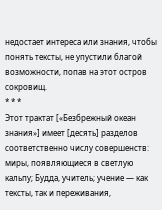недостает интереса или знания, чтобы понять тексты, не упустили благой возможности, попав на этот остров сокровищ.
* * *
Этот трактат [«Безбрежный океан знания»] имеет [десять] разделов соответственно числу совершенств: миры, появляющиеся в светлую кальпу; Будда, учитель; учение — как тексты, так и переживания,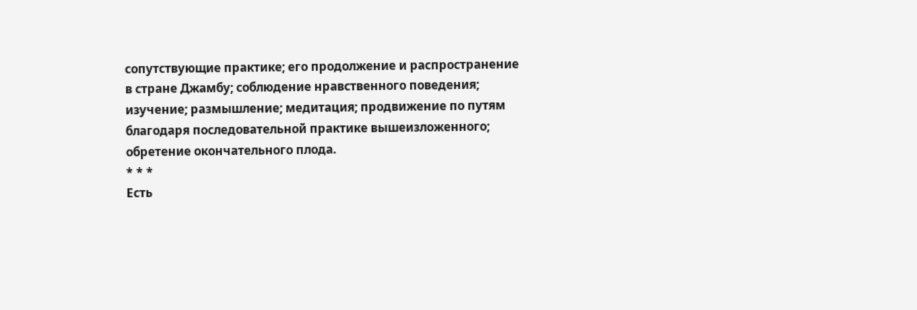сопутствующие практике; его продолжение и распространение в стране Джамбу; соблюдение нравственного поведения; изучение; размышление; медитация; продвижение по путям благодаря последовательной практике вышеизложенного; обретение окончательного плода.
* * *
Есть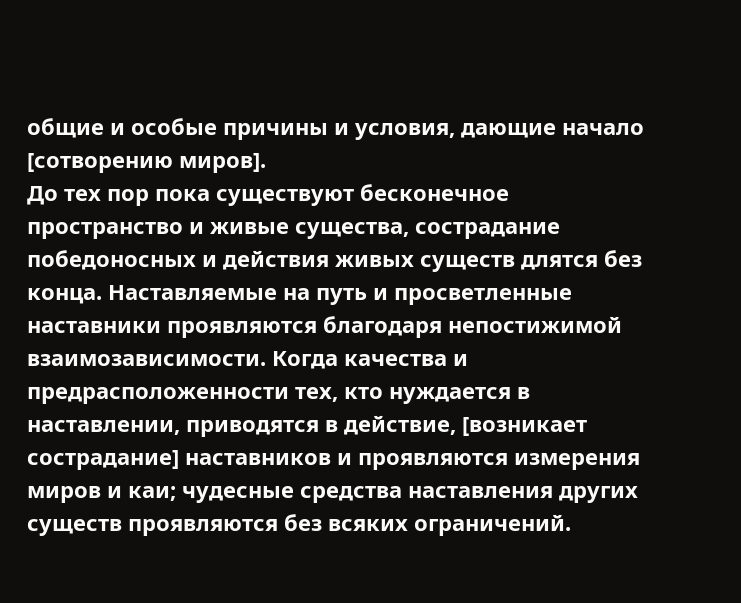общие и особые причины и условия, дающие начало [сотворению миров].
До тех пор пока существуют бесконечное пространство и живые существа, сострадание победоносных и действия живых существ длятся без конца. Наставляемые на путь и просветленные наставники проявляются благодаря непостижимой взаимозависимости. Когда качества и предрасположенности тех, кто нуждается в наставлении, приводятся в действие, [возникает сострадание] наставников и проявляются измерения миров и каи; чудесные средства наставления других существ проявляются без всяких ограничений.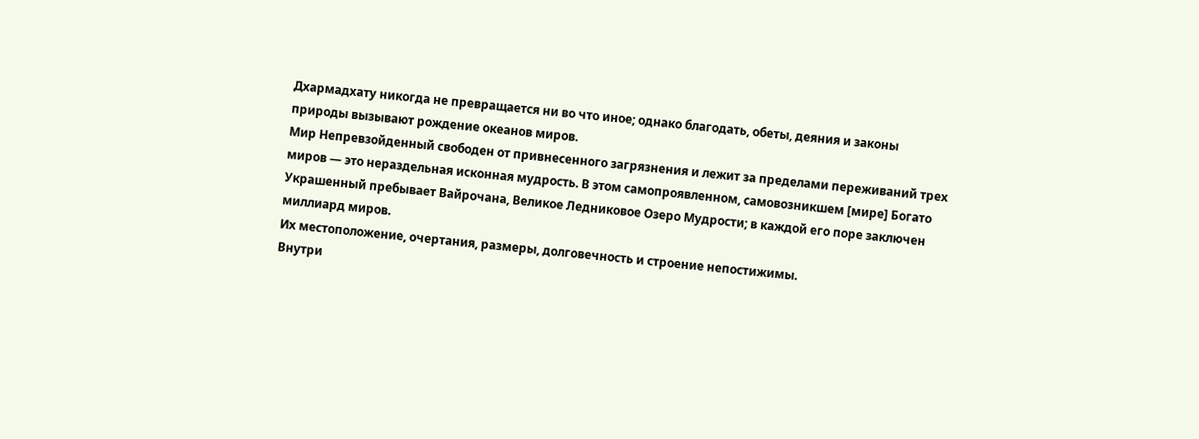Дхармадхату никогда не превращается ни во что иное; однако благодать, обеты, деяния и законы природы вызывают рождение океанов миров.
Мир Непревзойденный свободен от привнесенного загрязнения и лежит за пределами переживаний трех миров — это нераздельная исконная мудрость. В этом самопроявленном, самовозникшем [мире] Богато Украшенный пребывает Вайрочана, Великое Ледниковое Озеро Мудрости; в каждой его поре заключен миллиард миров.
Их местоположение, очертания, размеры, долговечность и строение непостижимы.
Внутри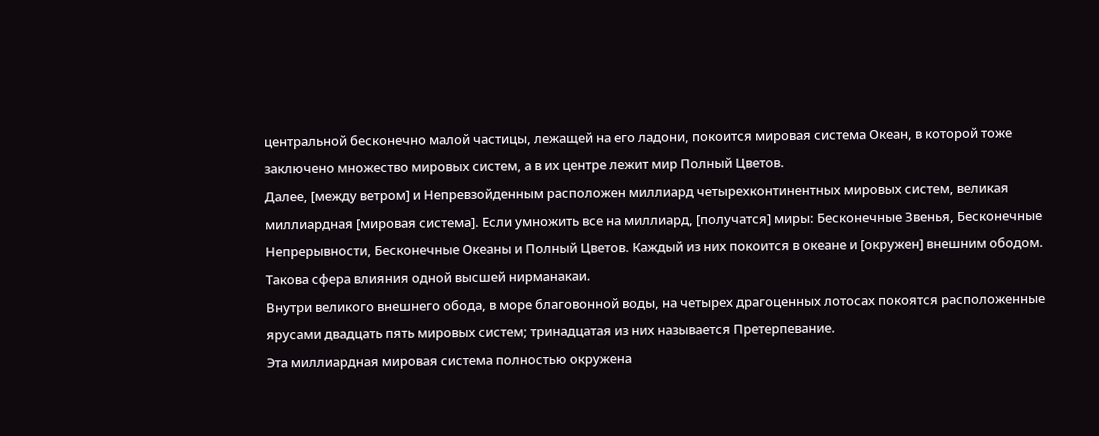центральной бесконечно малой частицы, лежащей на его ладони, покоится мировая система Океан, в которой тоже заключено множество мировых систем, а в их центре лежит мир Полный Цветов.
Далее, [между ветром] и Непревзойденным расположен миллиард четырехконтинентных мировых систем, великая миллиардная [мировая система]. Если умножить все на миллиард, [получатся] миры: Бесконечные Звенья, Бесконечные Непрерывности, Бесконечные Океаны и Полный Цветов. Каждый из них покоится в океане и [окружен] внешним ободом. Такова сфера влияния одной высшей нирманакаи.
Внутри великого внешнего обода, в море благовонной воды, на четырех драгоценных лотосах покоятся расположенные ярусами двадцать пять мировых систем; тринадцатая из них называется Претерпевание.
Эта миллиардная мировая система полностью окружена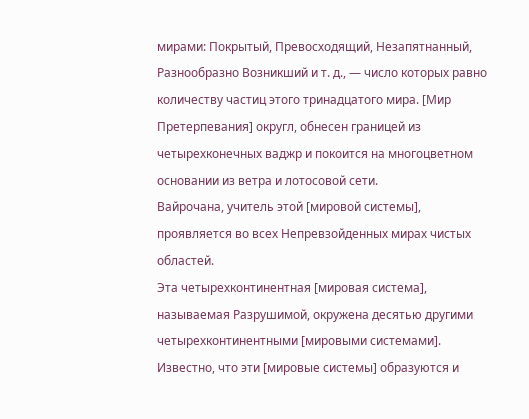мирами: Покрытый, Превосходящий, Незапятнанный, Разнообразно Возникший и т. д., — число которых равно количеству частиц этого тринадцатого мира. [Мир Претерпевания] округл, обнесен границей из четырехконечных ваджр и покоится на многоцветном основании из ветра и лотосовой сети.
Вайрочана, учитель этой [мировой системы], проявляется во всех Непревзойденных мирах чистых областей.
Эта четырехконтинентная [мировая система], называемая Разрушимой, окружена десятью другими четырехконтинентными [мировыми системами].
Известно, что эти [мировые системы] образуются и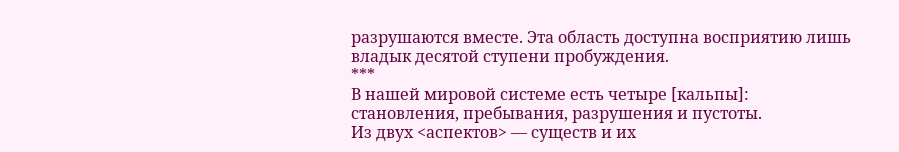разрушаются вместе. Эта область доступна восприятию лишь владык десятой ступени пробуждения.
***
В нашей мировой системе есть четыре [кальпы]: становления, пребывания, разрушения и пустоты.
Из двух <аспектов> — существ и их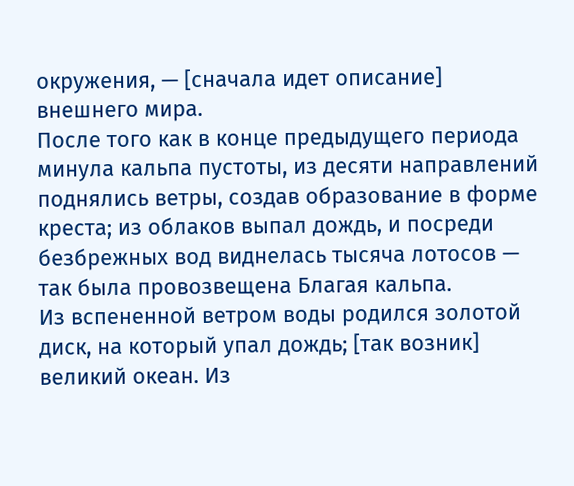окружения, — [сначала идет описание] внешнего мира.
После того как в конце предыдущего периода минула кальпа пустоты, из десяти направлений поднялись ветры, создав образование в форме креста; из облаков выпал дождь, и посреди безбрежных вод виднелась тысяча лотосов — так была провозвещена Благая кальпа.
Из вспененной ветром воды родился золотой диск, на который упал дождь; [так возник] великий океан. Из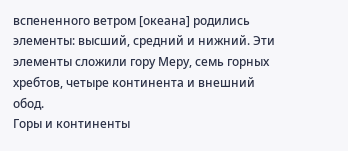вспененного ветром [океана] родились элементы: высший, средний и нижний. Эти элементы сложили гору Меру, семь горных хребтов, четыре континента и внешний обод.
Горы и континенты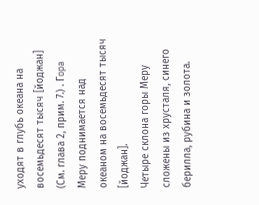уходят в глубь океана на восемьдесят тысяч [йоджан] (См. глава 2, прим. 7.) . Гopa Меру поднимается над океаном на восемьдесят тысяч [йоджан].
Четыре склона горы Меру сложены из хрусталя, синего берилла, рубина и золота.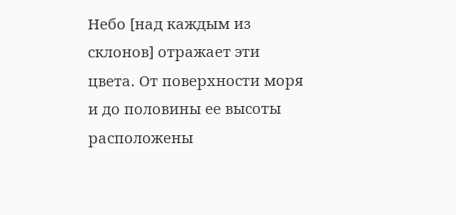Небо [над каждым из склонов] отражает эти цвета. От поверхности моря и до половины ее высоты расположены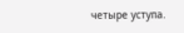четыре уступа.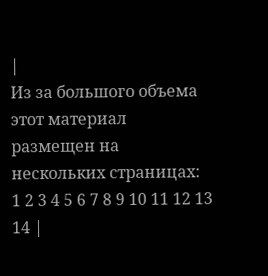|
Из за большого объема этот материал размещен на нескольких страницах:
1 2 3 4 5 6 7 8 9 10 11 12 13 14 |